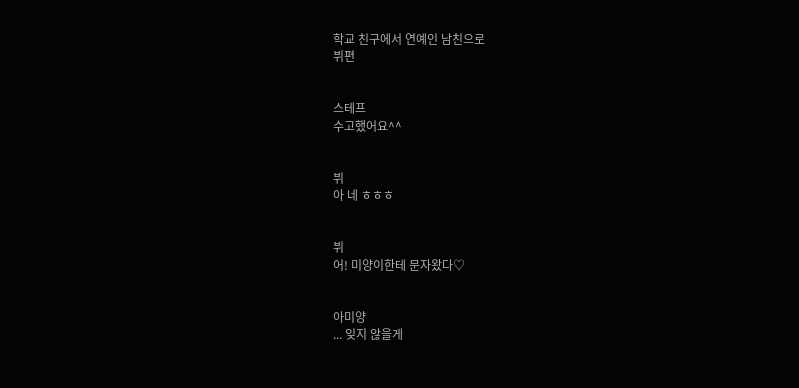학교 친구에서 연예인 남친으로
뷔편


스테프
수고했어요^^


뷔
아 네 ㅎㅎㅎ


뷔
어! 미양이한테 문자왔다♡


아미양
... 잊지 않을게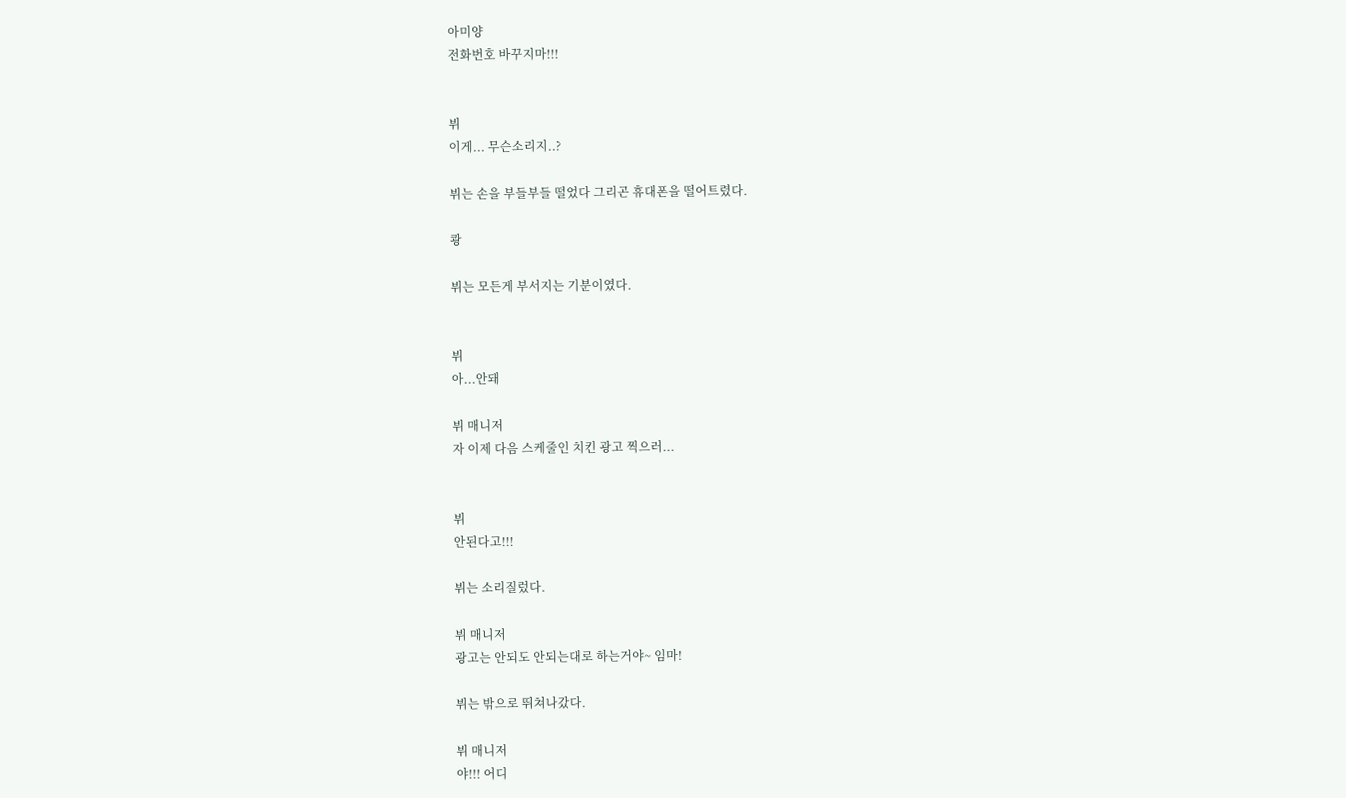아미양
전화번호 바꾸지마!!!


뷔
이게... 무슨소리지..?

뷔는 손을 부들부들 떨었다 그리곤 휴대폰을 떨어트렸다.

쾅

뷔는 모든게 부서지는 기분이였다.


뷔
아...안돼

뷔 매니저
자 이제 다음 스케줄인 치킨 광고 찍으러...


뷔
안된다고!!!

뷔는 소리질렀다.

뷔 매니저
광고는 안되도 안되는대로 하는거야~ 임마!

뷔는 밖으로 뛰쳐나갔다.

뷔 매니저
야!!! 어디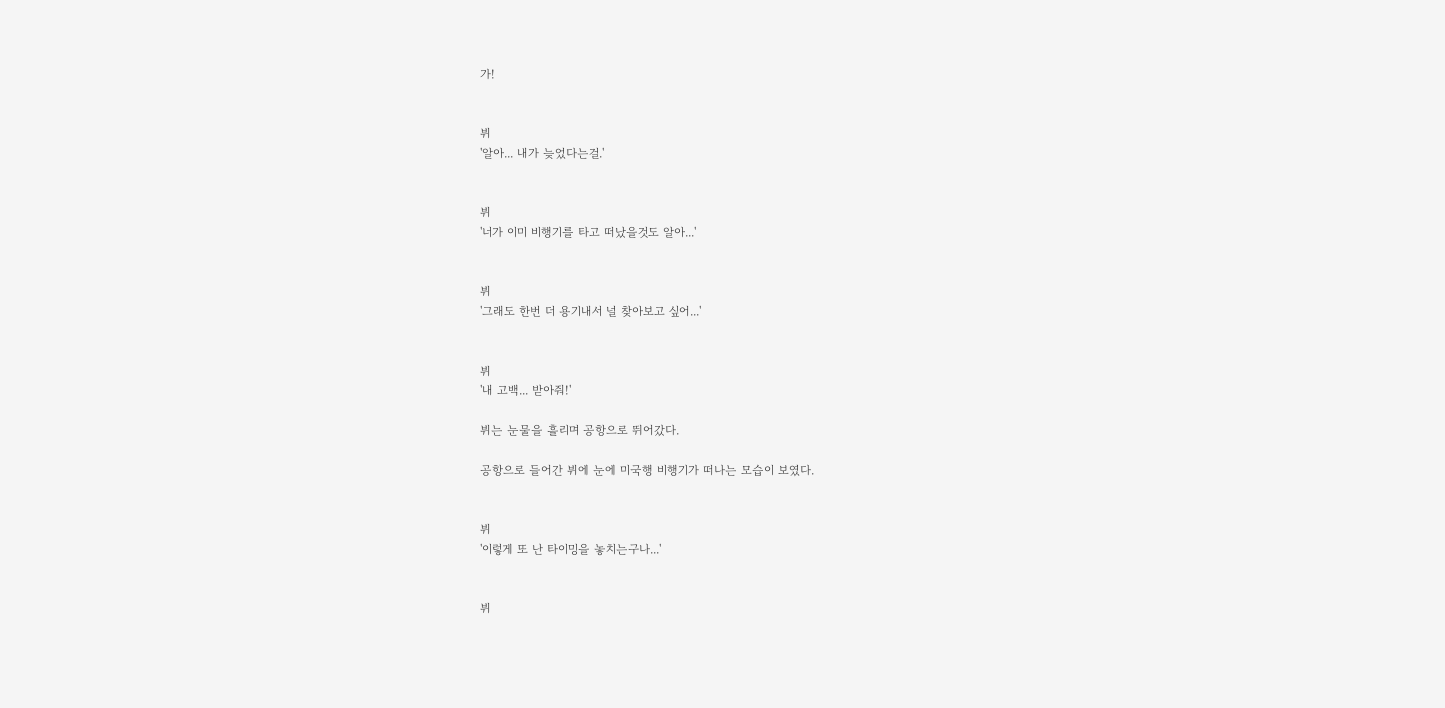가!


뷔
'알아... 내가 늦었다는걸.'


뷔
'너가 이미 비행기를 타고 떠났을것도 알아...'


뷔
'그래도 한번 더 용기내서 널 찾아보고 싶어...'


뷔
'내 고백... 받아줘!'

뷔는 눈물을 흘리며 공항으로 뛰어갔다.

공항으로 들어간 뷔에 눈에 미국행 비행기가 떠나는 모습이 보였다.


뷔
'이렇게 또 난 타이밍을 놓치는구나...'


뷔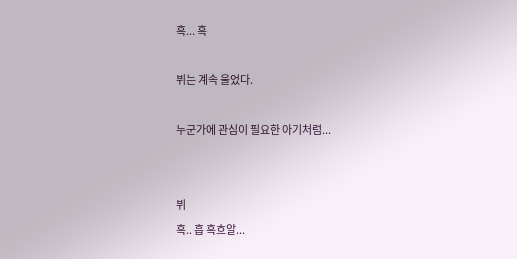흑... 흑

뷔는 계속 울었다.

누군가에 관심이 필요한 아기처럼...


뷔
흑.. 흡 흑흐알...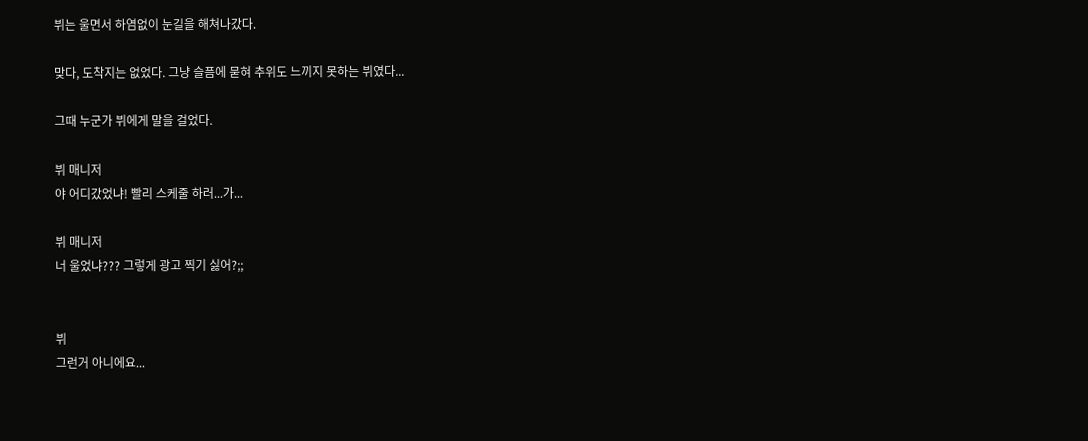뷔는 울면서 하염없이 눈길을 해쳐나갔다.

맞다, 도착지는 없었다. 그냥 슬픔에 묻혀 추위도 느끼지 못하는 뷔였다...

그때 누군가 뷔에게 말을 걸었다.

뷔 매니저
야 어디갔었냐! 빨리 스케줄 하러...가...

뷔 매니저
너 울었냐??? 그렇게 광고 찍기 싫어?;;


뷔
그런거 아니에요...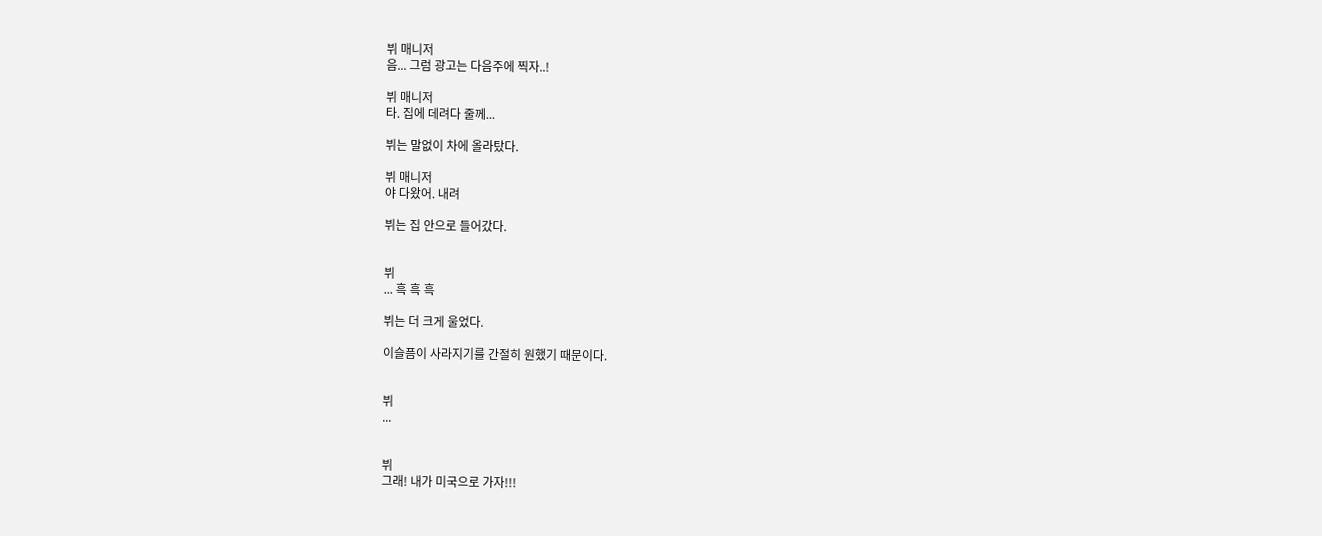뷔 매니저
음... 그럼 광고는 다음주에 찍자..!

뷔 매니저
타. 집에 데려다 줄께...

뷔는 말없이 차에 올라탔다.

뷔 매니저
야 다왔어. 내려

뷔는 집 안으로 들어갔다.


뷔
... 흑 흑 흑

뷔는 더 크게 울었다.

이슬픔이 사라지기를 간절히 원했기 때문이다.


뷔
...


뷔
그래! 내가 미국으로 가자!!!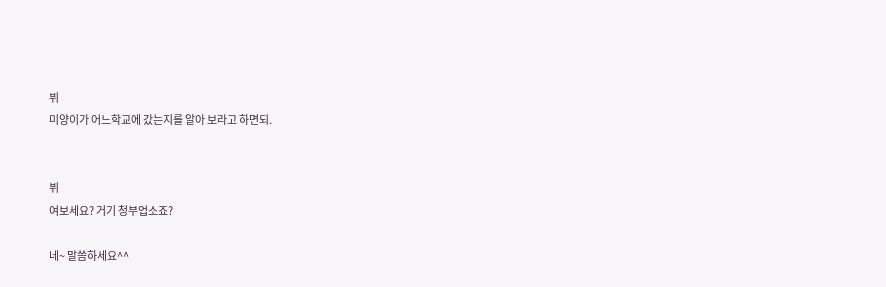뷔
미양이가 어느학교에 갔는지를 알아 보라고 하면되.


뷔
여보세요? 거기 청부업소죠?

네~ 말씀하세요^^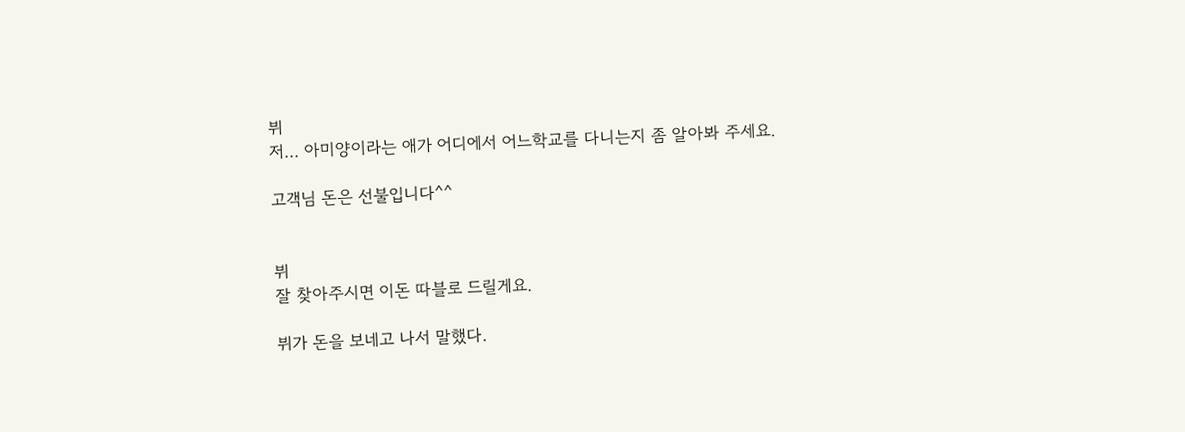뷔
저... 아미양이라는 애가 어디에서 어느학교를 다니는지 좀 알아봐 주세요.

고객님 돈은 선불입니다^^


뷔
잘 찾아주시면 이돈 따블로 드릴게요.

뷔가 돈을 보네고 나서 말했다.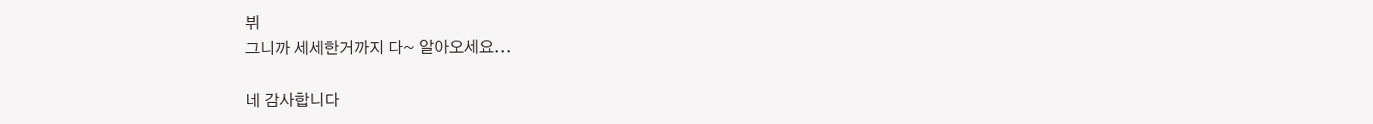뷔
그니까 세세한거까지 다~ 알아오세요...

네 감사합니다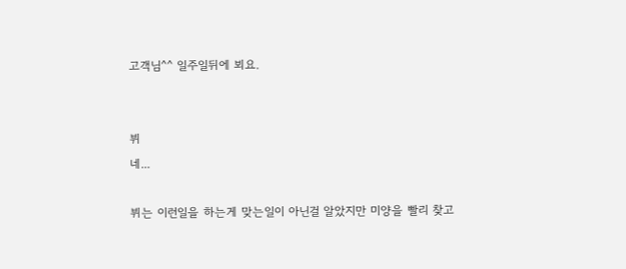고객님^^ 일주일뒤에 뵈요.


뷔
네...

뷔는 이런일을 하는게 맞는일이 아닌걸 알았지만 미양을 빨리 찾고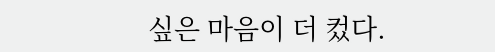싶은 마음이 더 컸다.